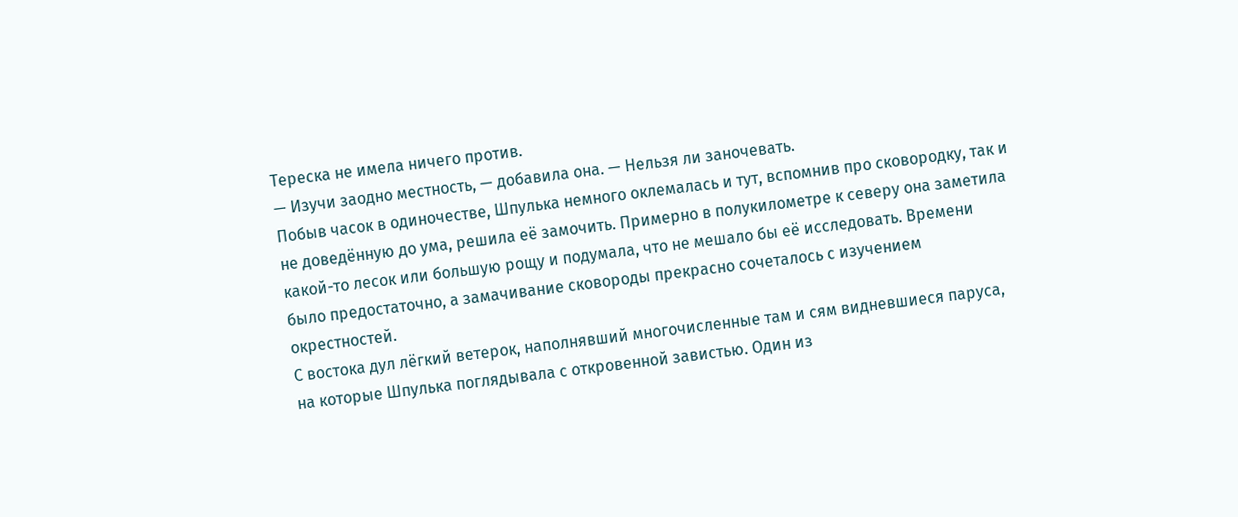Тереска не имела ничего против.
— Изучи заодно местность, — добавила она. — Нельзя ли заночевать.
Побыв часок в одиночестве, Шпулька немного оклемалась и тут, вспомнив про сковородку, так и не доведённую до ума, решила её замочить. Примерно в полукилометре к северу она заметила какой-то лесок или большую рощу и подумала, что не мешало бы её исследовать. Времени было предостаточно, а замачивание сковороды прекрасно сочеталось с изучением окрестностей.
С востока дул лёгкий ветерок, наполнявший многочисленные там и сям видневшиеся паруса, на которые Шпулька поглядывала с откровенной завистью. Один из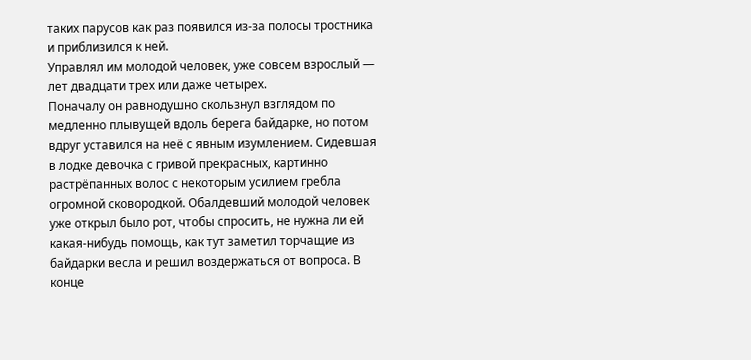таких парусов как раз появился из-за полосы тростника и приблизился к ней.
Управлял им молодой человек, уже совсем взрослый — лет двадцати трех или даже четырех.
Поначалу он равнодушно скользнул взглядом по медленно плывущей вдоль берега байдарке, но потом вдруг уставился на неё с явным изумлением. Сидевшая в лодке девочка с гривой прекрасных, картинно растрёпанных волос с некоторым усилием гребла огромной сковородкой. Обалдевший молодой человек уже открыл было рот, чтобы спросить, не нужна ли ей какая-нибудь помощь, как тут заметил торчащие из байдарки весла и решил воздержаться от вопроса. В конце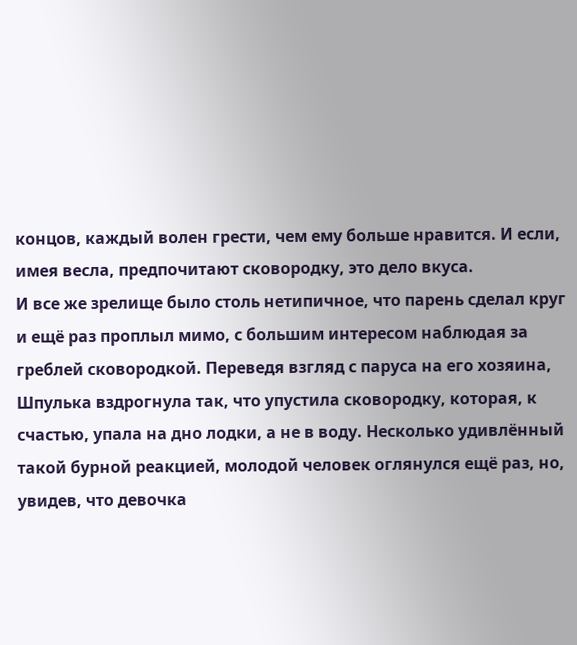концов, каждый волен грести, чем ему больше нравится. И если, имея весла, предпочитают сковородку, это дело вкуса.
И все же зрелище было столь нетипичное, что парень сделал круг и ещё раз проплыл мимо, с большим интересом наблюдая за греблей сковородкой. Переведя взгляд с паруса на его хозяина, Шпулька вздрогнула так, что упустила сковородку, которая, к счастью, упала на дно лодки, а не в воду. Несколько удивлённый такой бурной реакцией, молодой человек оглянулся ещё раз, но, увидев, что девочка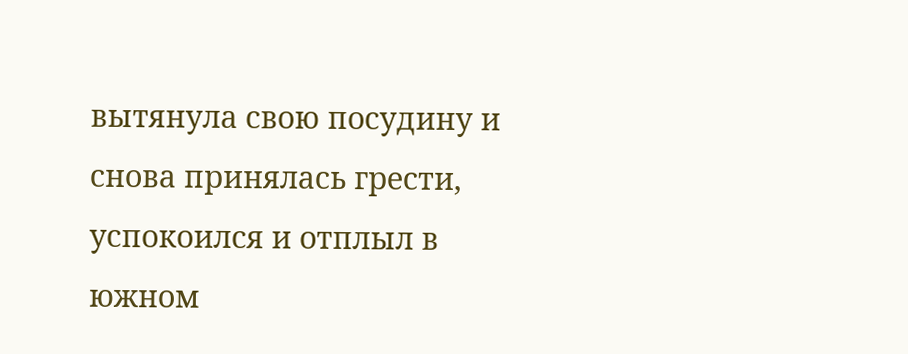вытянула свою посудину и снова принялась грести, успокоился и отплыл в южном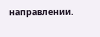направлении.